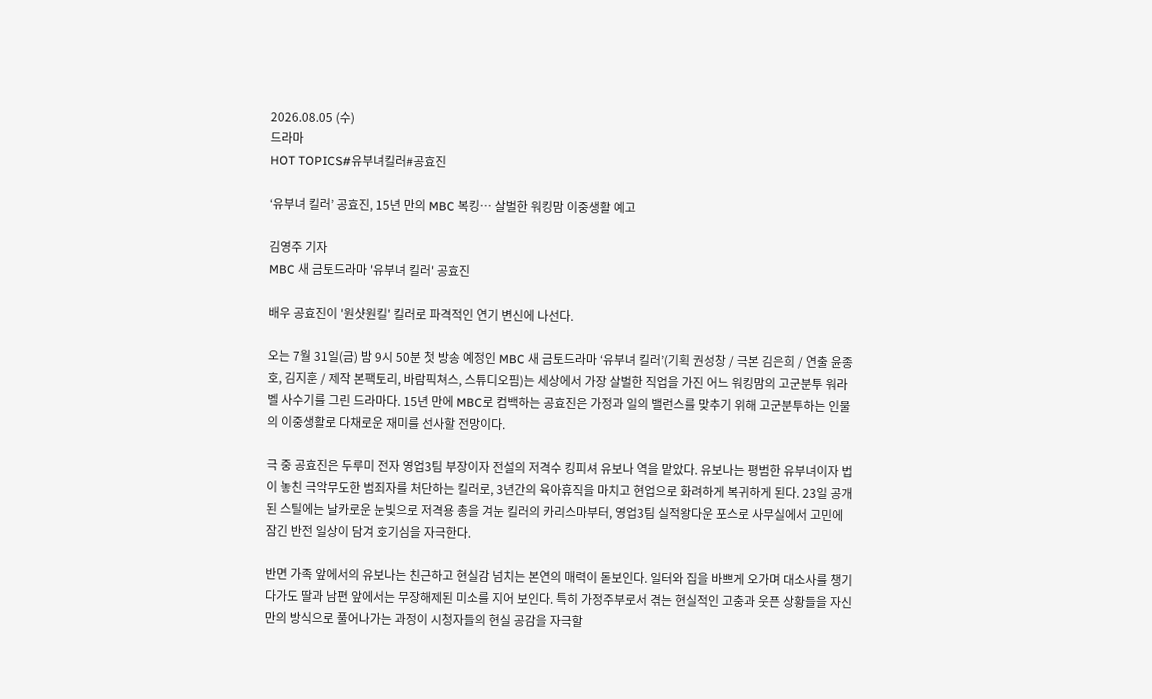2026.08.05 (수)
드라마
HOT TOPICS#유부녀킬러#공효진

‘유부녀 킬러’ 공효진, 15년 만의 MBC 복킹… 살벌한 워킹맘 이중생활 예고

김영주 기자
MBC 새 금토드라마 '유부녀 킬러' 공효진

배우 공효진이 '원샷원킬' 킬러로 파격적인 연기 변신에 나선다.

오는 7월 31일(금) 밤 9시 50분 첫 방송 예정인 MBC 새 금토드라마 ‘유부녀 킬러’(기획 권성창 / 극본 김은희 / 연출 윤종호, 김지훈 / 제작 본팩토리, 바람픽쳐스, 스튜디오핌)는 세상에서 가장 살벌한 직업을 가진 어느 워킹맘의 고군분투 워라벨 사수기를 그린 드라마다. 15년 만에 MBC로 컴백하는 공효진은 가정과 일의 밸런스를 맞추기 위해 고군분투하는 인물의 이중생활로 다채로운 재미를 선사할 전망이다.

극 중 공효진은 두루미 전자 영업3팀 부장이자 전설의 저격수 킹피셔 유보나 역을 맡았다. 유보나는 평범한 유부녀이자 법이 놓친 극악무도한 범죄자를 처단하는 킬러로, 3년간의 육아휴직을 마치고 현업으로 화려하게 복귀하게 된다. 23일 공개된 스틸에는 날카로운 눈빛으로 저격용 총을 겨눈 킬러의 카리스마부터, 영업3팀 실적왕다운 포스로 사무실에서 고민에 잠긴 반전 일상이 담겨 호기심을 자극한다.

반면 가족 앞에서의 유보나는 친근하고 현실감 넘치는 본연의 매력이 돋보인다. 일터와 집을 바쁘게 오가며 대소사를 챙기다가도 딸과 남편 앞에서는 무장해제된 미소를 지어 보인다. 특히 가정주부로서 겪는 현실적인 고충과 웃픈 상황들을 자신만의 방식으로 풀어나가는 과정이 시청자들의 현실 공감을 자극할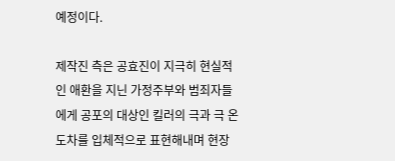예정이다.

제작진 측은 공효진이 지극히 현실적인 애환을 지닌 가정주부와 범죄자들에게 공포의 대상인 킬러의 극과 극 온도차를 입체적으로 표현해내며 현장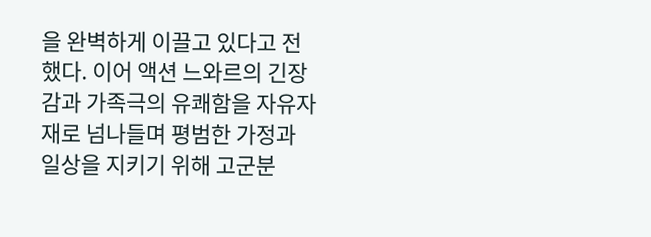을 완벽하게 이끌고 있다고 전했다. 이어 액션 느와르의 긴장감과 가족극의 유쾌함을 자유자재로 넘나들며 평범한 가정과 일상을 지키기 위해 고군분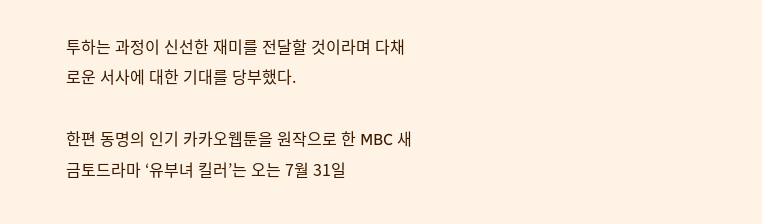투하는 과정이 신선한 재미를 전달할 것이라며 다채로운 서사에 대한 기대를 당부했다.

한편 동명의 인기 카카오웹툰을 원작으로 한 MBC 새 금토드라마 ‘유부녀 킬러’는 오는 7월 31일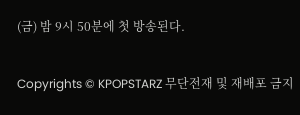(금) 밤 9시 50분에 첫 방송된다.

Copyrights © KPOPSTARZ 무단전재 및 재배포 금지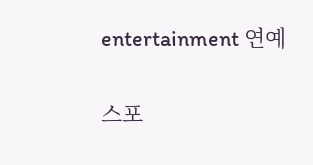entertainment 연예

스포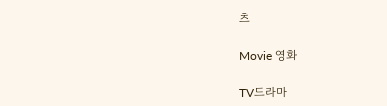츠

Movie 영화

TV드라마